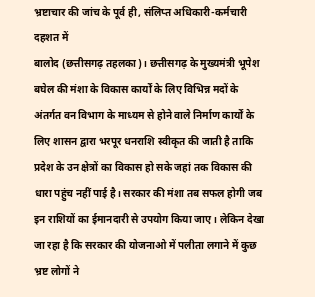भ्रष्टाचार की जांच के पूर्व ही, संलिप्त अधिकारी-कर्मचारी दहशत में
बालोद (छत्तीसगढ़ तहलका)। छत्तीसगढ़ के मुख्यमंत्री भूपेश बघेल की मंशा के विकास कार्यों के लिए विभिन्न मदों के अंतर्गत वन विभाग के माध्यम से होने वाले निर्माण कार्यों के लिए शासन द्वारा भरपूर धनराशि स्वीकृत की जाती है ताकि प्रदेश के उन क्षेत्रों का विकास हो सके जहां तक विकास की धारा पहुंच नहीं पाई है। सरकार की मंशा तब सफल होगी जब इन राशियों का ईमानदारी से उपयोग किया जाए। लेकिन देखा जा रहा है कि सरकार की योजनाओ में पलीता लगाने में कुछ भ्रष्ट लोगों ने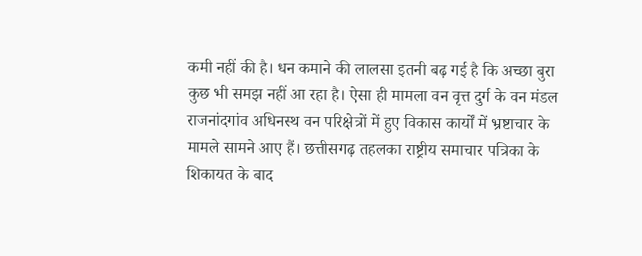कमी नहीं की है। धन कमाने की लालसा इतनी बढ़ गई है कि अच्छा बुरा कुछ भी समझ नहीं आ रहा है। ऐसा ही मामला वन वृत्त दुर्ग के वन मंडल राजनांदगांव अधिनस्थ वन परिक्षेत्रों में हुए विकास कार्यों में भ्रष्टाचार के मामले सामने आए हैं। छत्तीसगढ़ तहलका राष्ट्रीय समाचार पत्रिका के शिकायत के बाद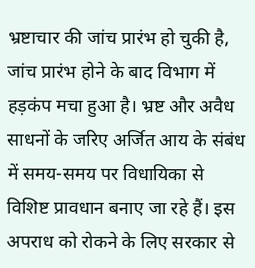भ्रष्टाचार की जांच प्रारंभ हो चुकी है, जांच प्रारंभ होने के बाद विभाग में हड़कंप मचा हुआ है। भ्रष्ट और अवैध साधनों के जरिए अर्जित आय के संबंध में समय-समय पर विधायिका से विशिष्ट प्रावधान बनाए जा रहे हैं। इस अपराध को रोकने के लिए सरकार से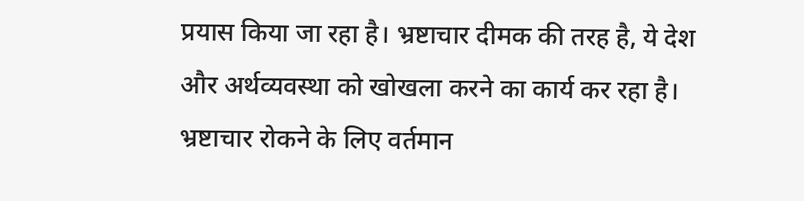प्रयास किया जा रहा है। भ्रष्टाचार दीमक की तरह है, ये देश और अर्थव्यवस्था को खोखला करने का कार्य कर रहा है। भ्रष्टाचार रोकने के लिए वर्तमान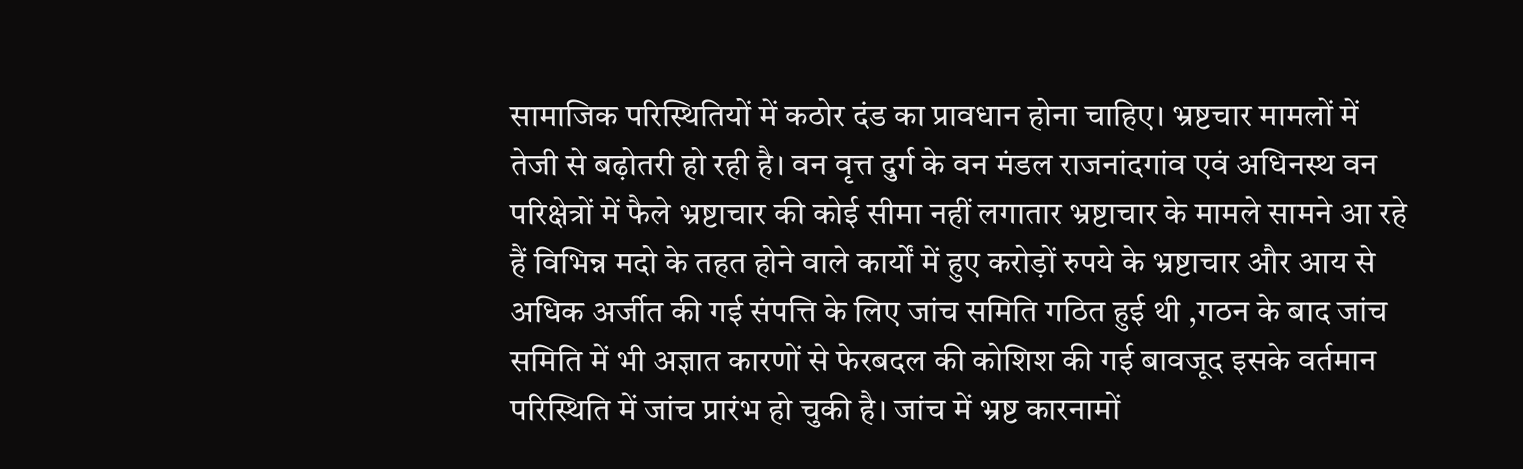सामाजिक परिस्थितियों में कठोर दंड का प्रावधान होना चाहिए। भ्रष्टचार मामलों में तेजी से बढ़ोतरी हो रही है। वन वृत्त दुर्ग के वन मंडल राजनांदगांव एवं अधिनस्थ वन परिक्षेत्रों में फैले भ्रष्टाचार की कोई सीमा नहीं लगातार भ्रष्टाचार के मामले सामने आ रहे हैं विभिन्न मदो के तहत होने वाले कार्यों में हुए करोड़ों रुपये के भ्रष्टाचार और आय से अधिक अर्जीत की गई संपत्ति के लिए जांच समिति गठित हुई थी ,गठन के बाद जांच समिति में भी अज्ञात कारणों से फेरबदल की कोशिश की गई बावजूद इसके वर्तमान परिस्थिति में जांच प्रारंभ हो चुकी है। जांच में भ्रष्ट कारनामों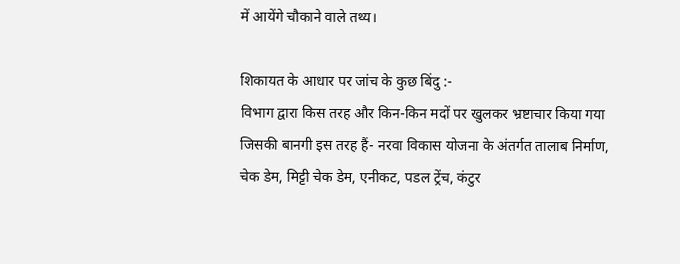में आयेंगे चौकाने वाले तथ्य।

शिकायत के आधार पर जांच के कुछ बिंदु :-
विभाग द्वारा किस तरह और किन-किन मदों पर खुलकर भ्रष्टाचार किया गया जिसकी बानगी इस तरह हैं- नरवा विकास योजना के अंतर्गत तालाब निर्माण, चेक डेम, मिट्टी चेक डेम, एनीकट, पडल ट्रेंच, कंटुर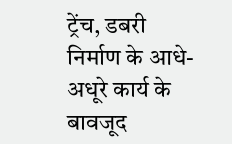ट्रेंच, डबरी निर्माण के आधे-अधूरे कार्य के बावजूद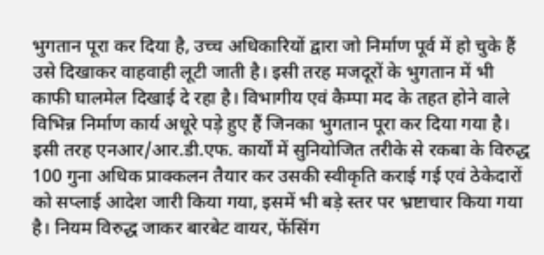भुगतान पूरा कर दिया है, उच्च अधिकारियों द्वारा जो निर्माण पूर्व में हो चुके हैं उसे दिखाकर वाहवाही लूटी जाती है। इसी तरह मजदूरों के भुगतान में भी काफी घालमेल दिखाई दे रहा है। विभागीय एवं कैम्पा मद के तहत होने वाले विभिन्न निर्माण कार्य अधूरे पड़े हुए हैं जिनका भुगतान पूरा कर दिया गया है। इसी तरह एनआर/आर.डी.एफ. कार्यों में सुनियोजित तरीके से रकबा के विरुद्ध 100 गुना अधिक प्राक्कलन तैयार कर उसकी स्वीकृति कराई गई एवं ठेकेदारों को सप्लाई आदेश जारी किया गया, इसमें भी बड़े स्तर पर भ्रष्टाचार किया गया है। नियम विरुद्ध जाकर बारबेट वायर, फेंसिंग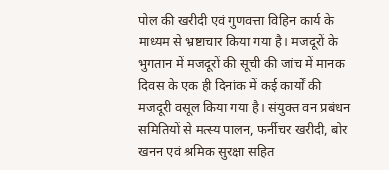पोल की खरीदी एवं गुणवत्ता विहिन कार्य के माध्यम से भ्रष्टाचार किया गया है। मजदूरों के भुगतान में मजदूरों की सूची की जांच में मानक दिवस के एक ही दिनांक में कई कार्यों की मजदूरी वसूल किया गया है। संयुक्त वन प्रबंधन समितियों से मत्स्य पालन, फर्नीचर खरीदी, बोर खनन एवं श्रमिक सुरक्षा सहित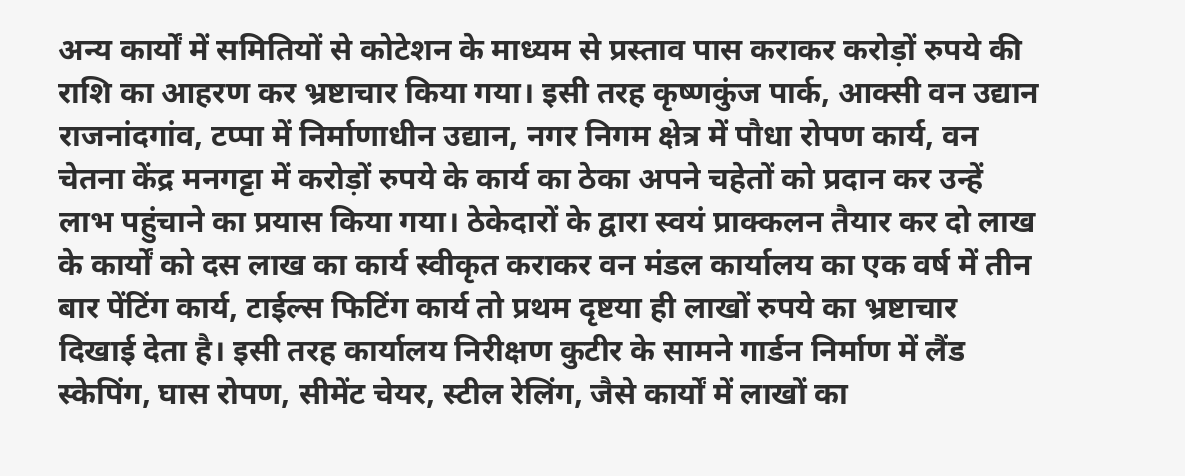अन्य कार्यों में समितियों से कोटेशन के माध्यम से प्रस्ताव पास कराकर करोड़ों रुपये की राशि का आहरण कर भ्रष्टाचार किया गया। इसी तरह कृष्णकुंज पार्क, आक्सी वन उद्यान राजनांदगांव, टप्पा में निर्माणाधीन उद्यान, नगर निगम क्षेत्र में पौधा रोपण कार्य, वन चेतना केंद्र मनगट्टा में करोड़ों रुपये के कार्य का ठेका अपने चहेतों को प्रदान कर उन्हें लाभ पहुंचाने का प्रयास किया गया। ठेकेदारों के द्वारा स्वयं प्राक्कलन तैयार कर दो लाख के कार्यों को दस लाख का कार्य स्वीकृत कराकर वन मंडल कार्यालय का एक वर्ष में तीन बार पेंटिंग कार्य, टाईल्स फिटिंग कार्य तो प्रथम दृष्टया ही लाखों रुपये का भ्रष्टाचार दिखाई देता है। इसी तरह कार्यालय निरीक्षण कुटीर के सामने गार्डन निर्माण में लैंड स्केपिंग, घास रोपण, सीमेंट चेयर, स्टील रेलिंग, जैसे कार्यों में लाखों का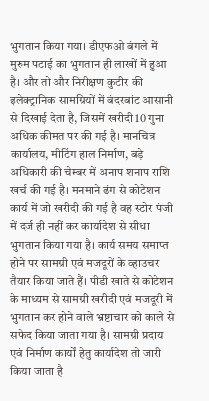भुगतान किया गया। डीएफओ बंगले में मुरुम पटाई का भुगतान ही लाखों में हुआ है। और तो और निरीक्षण कुटीर की इलेक्ट्रानिक सामग्रियों में बंदरबांट आसानी से दिखाई देता है, जिसमें खरीदी 10 गुना अधिक कीमत पर की गई है। मानचित्र कार्यालय, मीटिंग हाल निर्माण, बड़े अधिकारी की चेम्बर में अनाप शनाप राशि खर्च की गई है। मनमाने ढंग से कोटेशन कार्य में जो खरीदी की गई है वह स्टोर पंजी में दर्ज ही नहीं कर कार्यादेश से सीधा भुगतान किया गया है। कार्य समय समाप्त होने पर सामग्री एवं मजदूरों के व्हाउचर तैयार किया जाते हैं। पीडी खाते से कोटेशन के माध्यम से सामग्री खरीदी एवं मजदूरी में भुगतान कर होने वाले भ्रष्टाचार को काले से सफेद किया जाता गया है। सामग्री प्रदाय एवं निर्माण कार्यों हेतु कार्यादेश तो जारी किया जाता है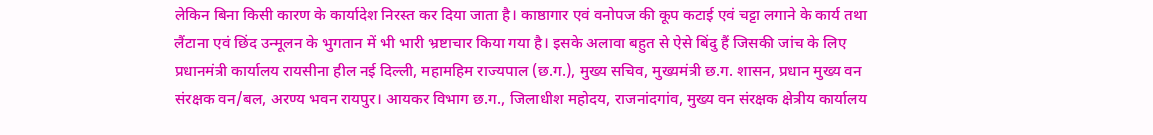लेकिन बिना किसी कारण के कार्यादेश निरस्त कर दिया जाता है। काष्ठागार एवं वनोपज की कूप कटाई एवं चट्टा लगाने के कार्य तथा लैंटाना एवं छिंद उन्मूलन के भुगतान में भी भारी भ्रष्टाचार किया गया है। इसके अलावा बहुत से ऐसे बिंदु हैं जिसकी जांच के लिए प्रधानमंत्री कार्यालय रायसीना हील नई दिल्ली, महामहिम राज्यपाल (छ.ग.), मुख्य सचिव, मुख्यमंत्री छ.ग. शासन, प्रधान मुख्य वन संरक्षक वन/बल, अरण्य भवन रायपुर। आयकर विभाग छ.ग., जिलाधीश महोदय, राजनांदगांव, मुख्य वन संरक्षक क्षेत्रीय कार्यालय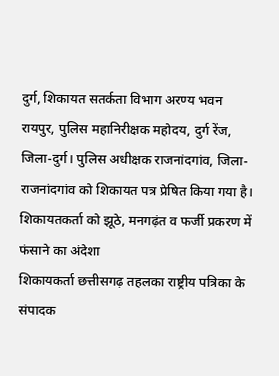दुर्ग, शिकायत सतर्कता विभाग अरण्य भवन रायपुर, पुलिस महानिरीक्षक महोदय, दुर्ग रेंज, जिला-दुर्ग। पुलिस अधीक्षक राजनांदगांव, जिला- राजनांदगांव को शिकायत पत्र प्रेषित किया गया है।
शिकायतकर्ता को झूठे, मनगढ़ंत व फर्जी प्रकरण में फंसाने का अंदेशा
शिकायकर्ता छत्तीसगढ़ तहलका राष्ट्रीय पत्रिका के संपादक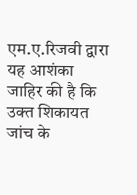एम.ए.रिजवी द्वारा यह आशंका जाहिर की है कि उक्त शिकायत जांच के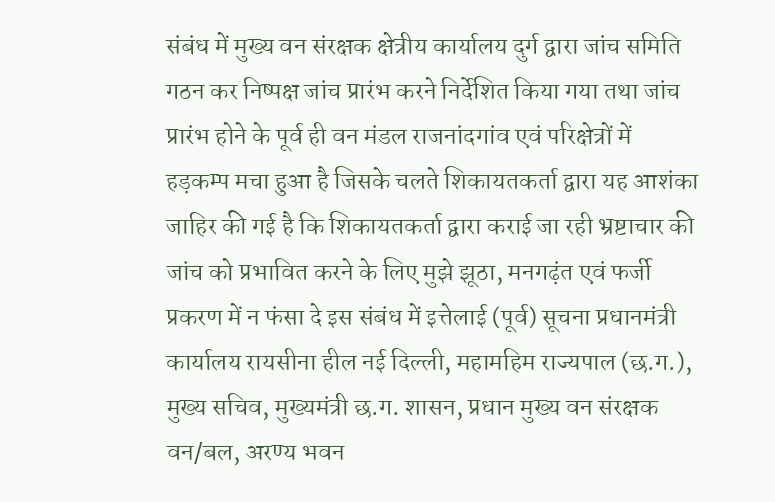संबंध में मुख्य वन संरक्षक क्षेत्रीय कार्यालय दुर्ग द्वारा जांच समिति गठन कर निष्पक्ष जांच प्रारंभ करने निर्देशित किया गया तथा जांच प्रारंभ होने के पूर्व ही वन मंडल राजनांदगांव एवं परिक्षेत्रों में हड़कम्प मचा हुआ है जिसके चलते शिकायतकर्ता द्वारा यह आशंका जाहिर की गई है कि शिकायतकर्ता द्वारा कराई जा रही भ्रष्टाचार की जांच को प्रभावित करने के लिए मुझे झूठा, मनगढ़ंत एवं फर्जी प्रकरण में न फंसा दे इस संबंध में इत्तेलाई (पूर्व) सूचना प्रधानमंत्री कार्यालय रायसीना हील नई दिल्ली, महामहिम राज्यपाल (छ.ग.), मुख्य सचिव, मुख्यमंत्री छ.ग. शासन, प्रधान मुख्य वन संरक्षक वन/बल, अरण्य भवन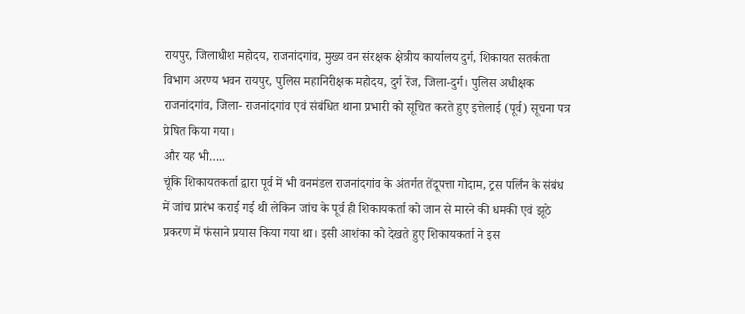रायपुर, जिलाधीश महोदय, राजनांदगांव, मुख्य वन संरक्षक क्षेत्रीय कार्यालय दुर्ग, शिकायत सतर्कता विभाग अरण्य भवन रायपुर, पुलिस महानिरीक्षक महोदय, दुर्ग रेंज, जिला-दुर्ग। पुलिस अधीक्षक राजनांदगांव, जिला- राजनांदगांव एवं संबंधित थाना प्रभारी को सूचित करते हुए इत्तेलाई (पूर्व) सूचना पत्र प्रेषित किया गया।
और यह भी…..
चूंकि शिकायतकर्ता द्वारा पूर्व में भी वनमंडल राजनांदगांव के अंतर्गत तेंदूपत्ता गोदाम, ट्रस पर्लिंन के संबंध में जांच प्रारंभ कराई गई थी लेकिन जांच के पूर्व ही शिकायकर्ता को जान से मारने की धमकी एवं झूठे प्रकरण में फंसाने प्रयास किया गया था। इसी आशंका को देखते हुए शिकायकर्ता ने इस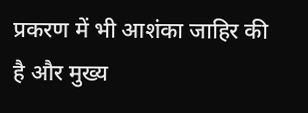प्रकरण में भी आशंका जाहिर की है और मुख्य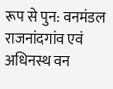रूप से पुन: वनमंडल राजनांदगांव एवं अधिनस्थ वन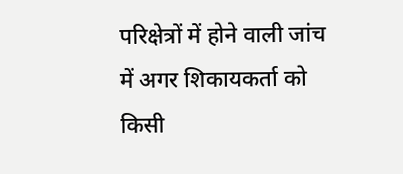परिक्षेत्रों में होने वाली जांच में अगर शिकायकर्ता को किसी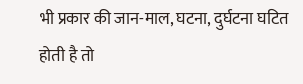भी प्रकार की जान-माल, घटना, दुर्घटना घटित होती है तो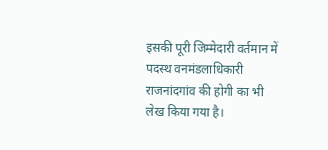इसकी पूरी जिम्मेदारी वर्तमान में पदस्थ वनमंडलाधिकारी राजनांदगांव की होगी का भी लेख किया गया है।